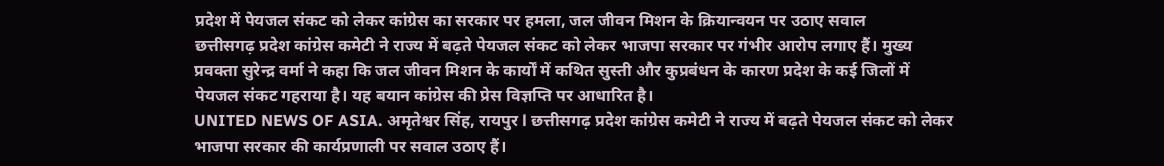प्रदेश में पेयजल संकट को लेकर कांग्रेस का सरकार पर हमला, जल जीवन मिशन के क्रियान्वयन पर उठाए सवाल
छत्तीसगढ़ प्रदेश कांग्रेस कमेटी ने राज्य में बढ़ते पेयजल संकट को लेकर भाजपा सरकार पर गंभीर आरोप लगाए हैं। मुख्य प्रवक्ता सुरेन्द्र वर्मा ने कहा कि जल जीवन मिशन के कार्यों में कथित सुस्ती और कुप्रबंधन के कारण प्रदेश के कई जिलों में पेयजल संकट गहराया है। यह बयान कांग्रेस की प्रेस विज्ञप्ति पर आधारित है।
UNITED NEWS OF ASIA. अमृतेश्वर सिंह, रायपुर l छत्तीसगढ़ प्रदेश कांग्रेस कमेटी ने राज्य में बढ़ते पेयजल संकट को लेकर भाजपा सरकार की कार्यप्रणाली पर सवाल उठाए हैं।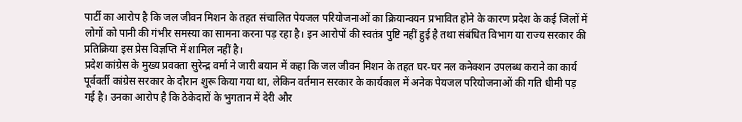पार्टी का आरोप है कि जल जीवन मिशन के तहत संचालित पेयजल परियोजनाओं का क्रियान्वयन प्रभावित होने के कारण प्रदेश के कई जिलों में लोगों को पानी की गंभीर समस्या का सामना करना पड़ रहा है। इन आरोपों की स्वतंत्र पुष्टि नहीं हुई है तथा संबंधित विभाग या राज्य सरकार की प्रतिक्रिया इस प्रेस विज्ञप्ति में शामिल नहीं है।
प्रदेश कांग्रेस के मुख्य प्रवक्ता सुरेन्द्र वर्मा ने जारी बयान में कहा कि जल जीवन मिशन के तहत घर-घर नल कनेक्शन उपलब्ध कराने का कार्य पूर्ववर्ती कांग्रेस सरकार के दौरान शुरू किया गया था, लेकिन वर्तमान सरकार के कार्यकाल में अनेक पेयजल परियोजनाओं की गति धीमी पड़ गई है। उनका आरोप है कि ठेकेदारों के भुगतान में देरी और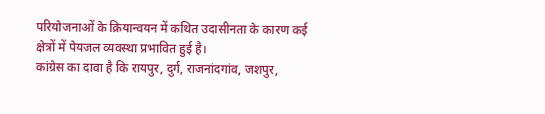परियोजनाओं के क्रियान्वयन में कथित उदासीनता के कारण कई क्षेत्रों में पेयजल व्यवस्था प्रभावित हुई है।
कांग्रेस का दावा है कि रायपुर, दुर्ग, राजनांदगांव, जशपुर,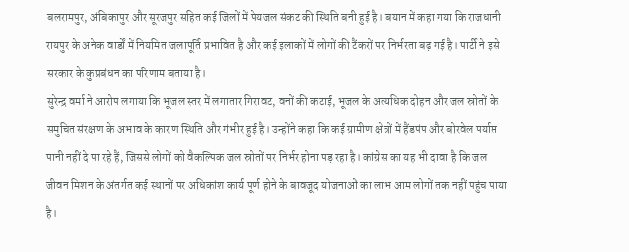बलरामपुर, अंबिकापुर और सूरजपुर सहित कई जिलों में पेयजल संकट की स्थिति बनी हुई है। बयान में कहा गया कि राजधानी रायपुर के अनेक वार्डों में नियमित जलापूर्ति प्रभावित है और कई इलाकों में लोगों की टैंकरों पर निर्भरता बढ़ गई है। पार्टी ने इसे सरकार के कुप्रबंधन का परिणाम बताया है।
सुरेन्द्र वर्मा ने आरोप लगाया कि भूजल स्तर में लगातार गिरावट, वनों की कटाई, भूजल के अत्यधिक दोहन और जल स्रोतों के समुचित संरक्षण के अभाव के कारण स्थिति और गंभीर हुई है। उन्होंने कहा कि कई ग्रामीण क्षेत्रों में हैंडपंप और बोरवेल पर्याप्त पानी नहीं दे पा रहे हैं, जिससे लोगों को वैकल्पिक जल स्रोतों पर निर्भर होना पड़ रहा है। कांग्रेस का यह भी दावा है कि जल जीवन मिशन के अंतर्गत कई स्थानों पर अधिकांश कार्य पूर्ण होने के बावजूद योजनाओं का लाभ आम लोगों तक नहीं पहुंच पाया है।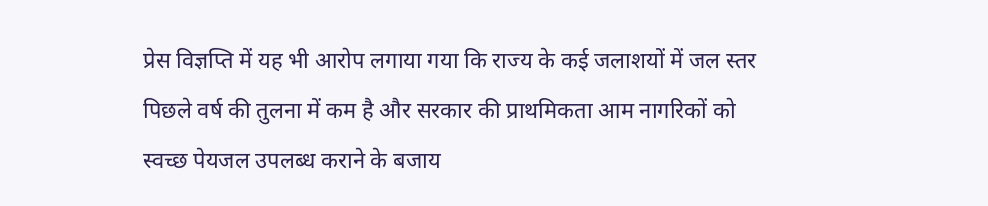प्रेस विज्ञप्ति में यह भी आरोप लगाया गया कि राज्य के कई जलाशयों में जल स्तर पिछले वर्ष की तुलना में कम है और सरकार की प्राथमिकता आम नागरिकों को स्वच्छ पेयजल उपलब्ध कराने के बजाय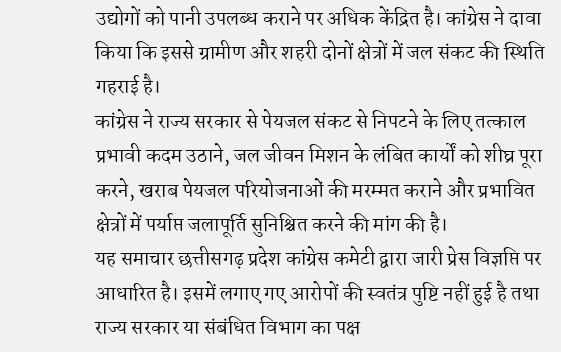उद्योगों को पानी उपलब्ध कराने पर अधिक केंद्रित है। कांग्रेस ने दावा किया कि इससे ग्रामीण और शहरी दोनों क्षेत्रों में जल संकट की स्थिति गहराई है।
कांग्रेस ने राज्य सरकार से पेयजल संकट से निपटने के लिए तत्काल प्रभावी कदम उठाने, जल जीवन मिशन के लंबित कार्यों को शीघ्र पूरा करने, खराब पेयजल परियोजनाओं की मरम्मत कराने और प्रभावित क्षेत्रों में पर्याप्त जलापूर्ति सुनिश्चित करने की मांग की है।
यह समाचार छत्तीसगढ़ प्रदेश कांग्रेस कमेटी द्वारा जारी प्रेस विज्ञप्ति पर आधारित है। इसमें लगाए गए आरोपों की स्वतंत्र पुष्टि नहीं हुई है तथा राज्य सरकार या संबंधित विभाग का पक्ष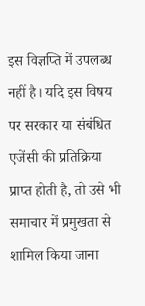इस विज्ञप्ति में उपलब्ध नहीं है। यदि इस विषय पर सरकार या संबंधित एजेंसी की प्रतिक्रिया प्राप्त होती है, तो उसे भी समाचार में प्रमुखता से शामिल किया जाना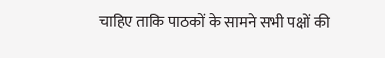चाहिए ताकि पाठकों के सामने सभी पक्षों की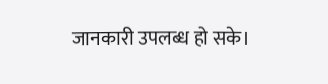जानकारी उपलब्ध हो सके।